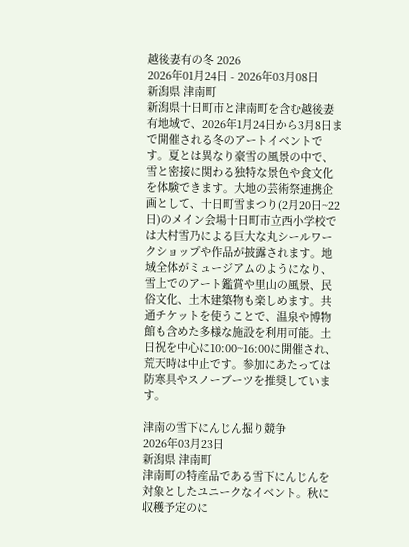越後妻有の冬 2026
2026年01月24日 - 2026年03月08日
新潟県 津南町
新潟県十日町市と津南町を含む越後妻有地域で、2026年1月24日から3月8日まで開催される冬のアートイベントです。夏とは異なり豪雪の風景の中で、雪と密接に関わる独特な景色や食文化を体験できます。大地の芸術祭連携企画として、十日町雪まつり(2月20日~22日)のメイン会場十日町市立西小学校では大村雪乃による巨大な丸シールワークショップや作品が披露されます。地域全体がミュージアムのようになり、雪上でのアート鑑賞や里山の風景、民俗文化、土木建築物も楽しめます。共通チケットを使うことで、温泉や博物館も含めた多様な施設を利用可能。土日祝を中心に10:00~16:00に開催され、荒天時は中止です。参加にあたっては防寒具やスノーブーツを推奨しています。

津南の雪下にんじん掘り競争
2026年03月23日
新潟県 津南町
津南町の特産品である雪下にんじんを対象としたユニークなイベント。秋に収穫予定のに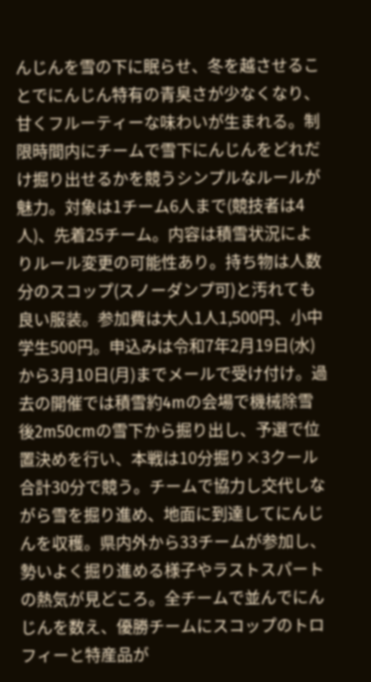んじんを雪の下に眠らせ、冬を越させることでにんじん特有の青臭さが少なくなり、甘くフルーティーな味わいが生まれる。制限時間内にチームで雪下にんじんをどれだけ掘り出せるかを競うシンプルなルールが魅力。対象は1チーム6人まで(競技者は4人)、先着25チーム。内容は積雪状況によりルール変更の可能性あり。持ち物は人数分のスコップ(スノーダンプ可)と汚れても良い服装。参加費は大人1人1,500円、小中学生500円。申込みは令和7年2月19日(水)から3月10日(月)までメールで受け付け。過去の開催では積雪約4mの会場で機械除雪後2m50cmの雪下から掘り出し、予選で位置決めを行い、本戦は10分掘り×3クール合計30分で競う。チームで協力し交代しながら雪を掘り進め、地面に到達してにんじんを収穫。県内外から33チームが参加し、勢いよく掘り進める様子やラストスパートの熱気が見どころ。全チームで並んでにんじんを数え、優勝チームにスコップのトロフィーと特産品が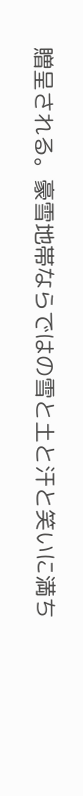贈呈される。豪雪地帯ならではの雪と土と汗と笑いに満ち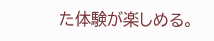た体験が楽しめる。